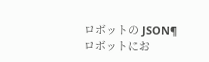ロボットの JSON¶
ロボットにお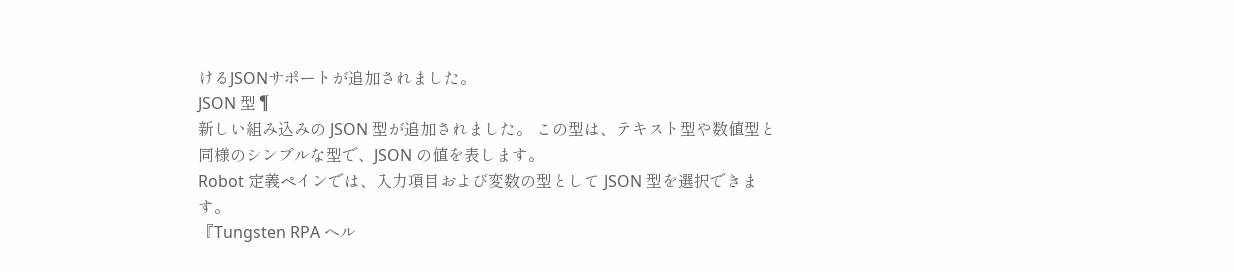けるJSONサポートが追加されました。
JSON 型¶
新しい組み込みの JSON 型が追加されました。 この型は、テキスト型や数値型と同様のシンプルな型で、JSON の値を表します。
Robot 定義ペインでは、入力項目および変数の型として JSON 型を選択できます。
『Tungsten RPA ヘル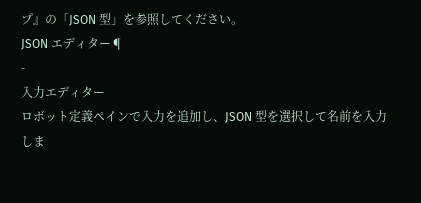プ』の「JSON 型」を参照してください。
JSON エディター¶
-
入力エディター
ロボット定義ペインで入力を追加し、JSON 型を選択して名前を入力しま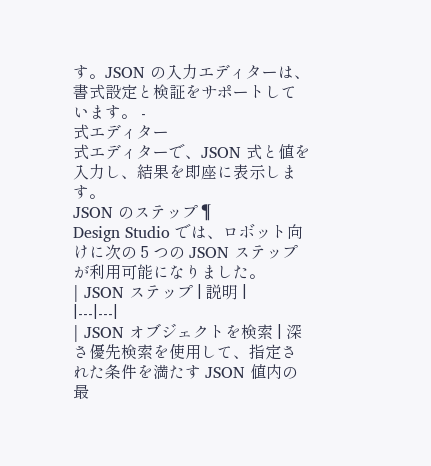す。JSON の入力エディターは、書式設定と検証をサポートしています。 -
式エディター
式エディターで、JSON 式と値を入力し、結果を即座に表示します。
JSON のステップ¶
Design Studio では、ロボット向けに次の 5 つの JSON ステップが利用可能になりました。
| JSON ステップ | 説明 |
|---|---|
| JSON オブジェクトを検索 | 深さ優先検索を使用して、指定された条件を満たす JSON 値内の最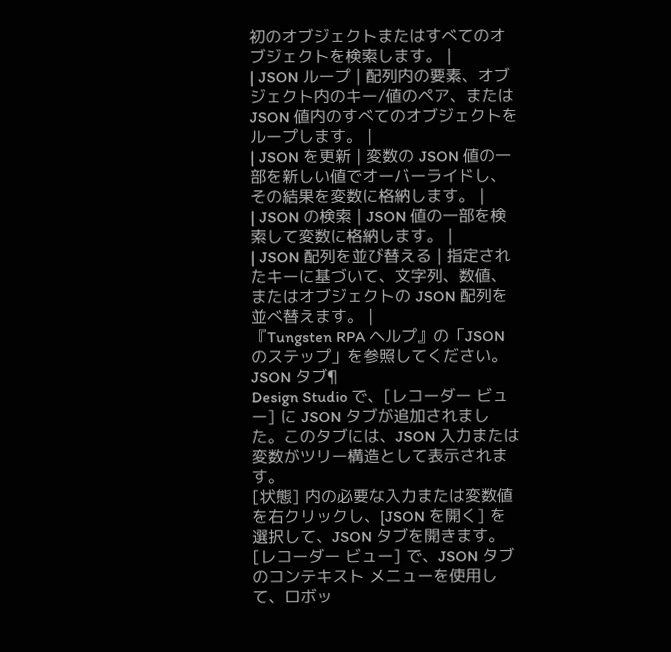初のオブジェクトまたはすべてのオブジェクトを検索します。 |
| JSON ループ | 配列内の要素、オブジェクト内のキー/値のペア、または JSON 値内のすべてのオブジェクトをループします。 |
| JSON を更新 | 変数の JSON 値の一部を新しい値でオーバーライドし、その結果を変数に格納します。 |
| JSON の検索 | JSON 値の一部を検索して変数に格納します。 |
| JSON 配列を並び替える | 指定されたキーに基づいて、文字列、数値、またはオブジェクトの JSON 配列を並べ替えます。 |
『Tungsten RPA ヘルプ』の「JSON のステップ」を参照してください。
JSON タブ¶
Design Studio で、[レコーダー ビュー] に JSON タブが追加されました。このタブには、JSON 入力または変数がツリー構造として表示されます。
[状態] 内の必要な入力または変数値を右クリックし、[JSON を開く] を選択して、JSON タブを開きます。
[レコーダー ビュー] で、JSON タブのコンテキスト メニューを使用して、ロボッ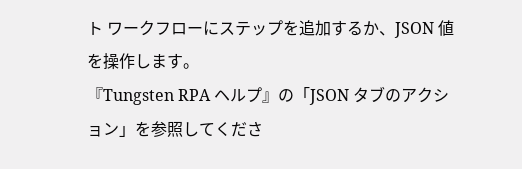ト ワークフローにステップを追加するか、JSON 値を操作します。
『Tungsten RPA ヘルプ』の「JSON タブのアクション」を参照してくださ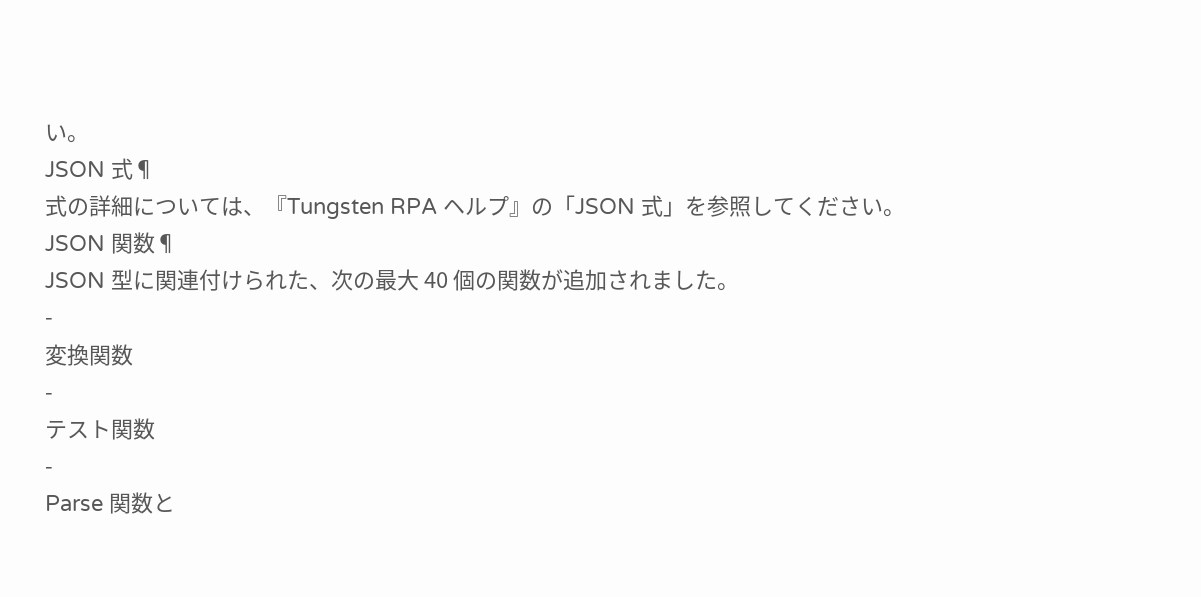い。
JSON 式¶
式の詳細については、『Tungsten RPA ヘルプ』の「JSON 式」を参照してください。
JSON 関数¶
JSON 型に関連付けられた、次の最大 40 個の関数が追加されました。
-
変換関数
-
テスト関数
-
Parse 関数と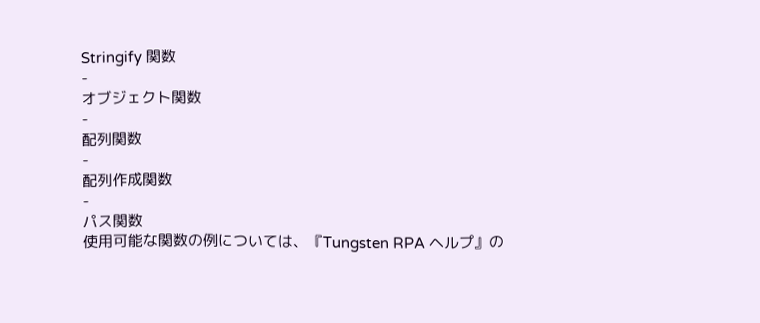Stringify 関数
-
オブジェクト関数
-
配列関数
-
配列作成関数
-
パス関数
使用可能な関数の例については、『Tungsten RPA ヘルプ』の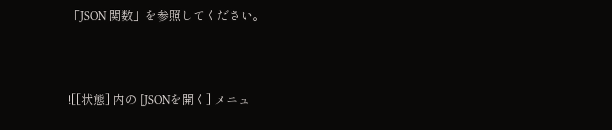「JSON 関数」を参照してください。



![[状態] 内の [JSONを開く] メニュ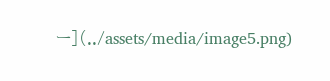ー](../assets/media/image5.png)